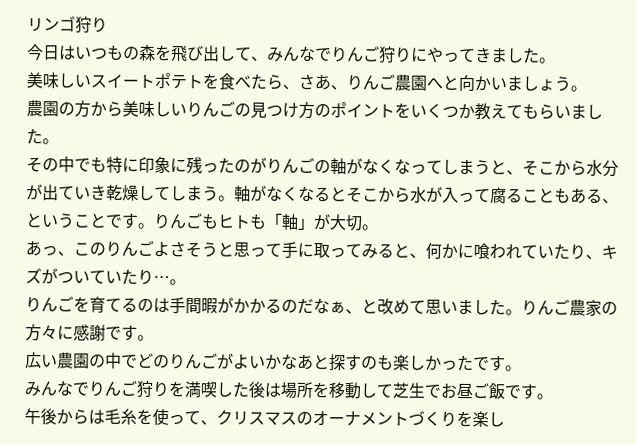リンゴ狩り
今日はいつもの森を飛び出して、みんなでりんご狩りにやってきました。
美味しいスイートポテトを食べたら、さあ、りんご農園へと向かいましょう。
農園の方から美味しいりんごの見つけ方のポイントをいくつか教えてもらいました。
その中でも特に印象に残ったのがりんごの軸がなくなってしまうと、そこから水分が出ていき乾燥してしまう。軸がなくなるとそこから水が入って腐ることもある、ということです。りんごもヒトも「軸」が大切。
あっ、このりんごよさそうと思って手に取ってみると、何かに喰われていたり、キズがついていたり…。
りんごを育てるのは手間暇がかかるのだなぁ、と改めて思いました。りんご農家の方々に感謝です。
広い農園の中でどのりんごがよいかなあと探すのも楽しかったです。
みんなでりんご狩りを満喫した後は場所を移動して芝生でお昼ご飯です。
午後からは毛糸を使って、クリスマスのオーナメントづくりを楽し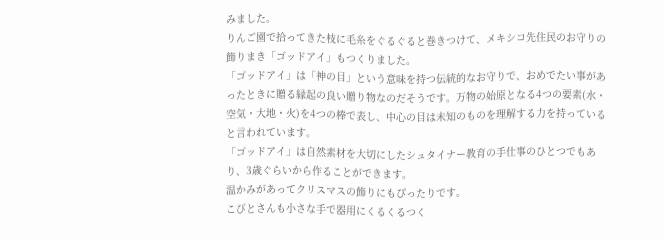みました。
りんご園で拾ってきた枝に毛糸をぐるぐると巻きつけて、メキシコ先住民のお守りの飾りまき「ゴッドアイ」もつくりました。
「ゴッドアイ」は「神の目」という意味を持つ伝統的なお守りで、おめでたい事があったときに贈る縁起の良い贈り物なのだそうです。万物の始原となる4つの要素(水・空気・大地・火)を4つの棒で表し、中心の目は未知のものを理解する力を持っていると言われています。
「ゴッドアイ」は自然素材を大切にしたシュタイナー教育の手仕事のひとつでもあり、3歳ぐらいから作ることができます。
温かみがあってクリスマスの飾りにもぴったりです。
こびとさんも小さな手で器用にくるくるつく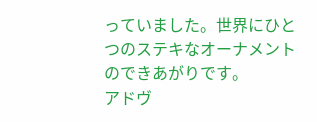っていました。世界にひとつのステキなオーナメントのできあがりです。
アドヴ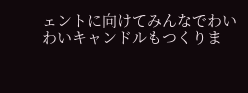ェントに向けてみんなでわいわいキャンドルもつくりま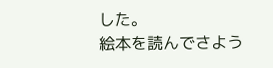した。
絵本を読んでさよう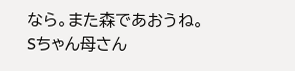なら。また森であおうね。
Sちゃん母さん